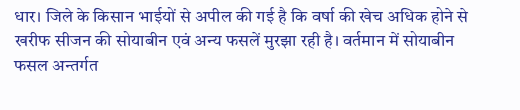धार। जिले के किसान भाईयों से अपील की गई है कि वर्षा की खेच अधिक होने से खरीफ सीजन की सोयाबीन एवं अन्य फसलें मुरझा रही है। वर्तमान में सोयाबीन फसल अन्तर्गत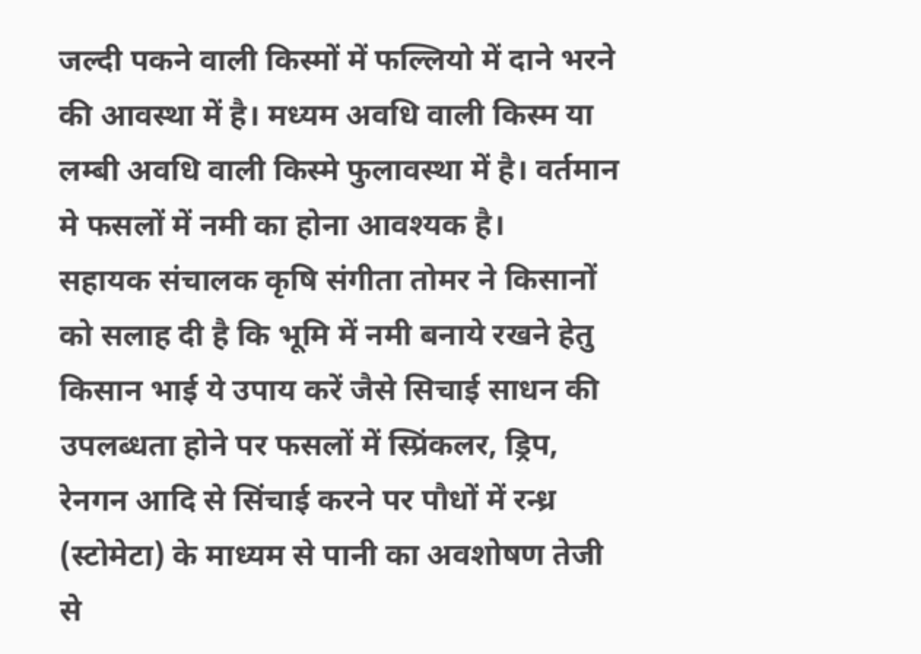जल्दी पकने वाली किस्मों में फल्लियो में दाने भरने की आवस्था में है। मध्यम अवधि वाली किस्म या लम्बी अवधि वाली किस्मे फुलावस्था में है। वर्तमान मे फसलों में नमी का होना आवश्यक है।
सहायक संचालक कृषि संगीता तोमर ने किसानों को सलाह दी है कि भूमि में नमी बनाये रखने हेतु किसान भाई ये उपाय करें जैसे सिचाई साधन की उपलब्धता होने पर फसलों में स्प्रिंकलर, ड्रिप, रेनगन आदि से सिंचाई करने पर पौधों में रन्ध्र (स्टोमेटा) के माध्यम से पानी का अवशोषण तेजी से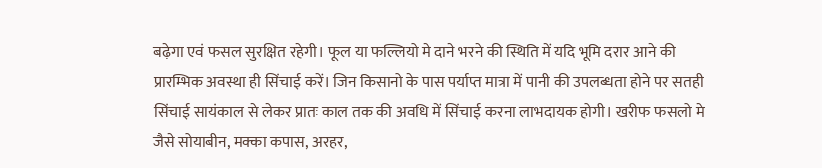बढ़ेगा एवं फसल सुरक्षित रहेगी। फूल या फल्लियो मे दाने भरने की स्थिति में यदि भूमि दरार आने की प्रारम्भिक अवस्था ही सिंचाई करें। जिन किसानो के पास पर्याप्त मात्रा में पानी की उपलब्धता होने पर सतही सिंचाई सायंकाल से लेकर प्रातः काल तक की अवधि में सिंचाई करना लाभदायक होगी। खरीफ फसलो मे जैसे सोयाबीन, मक्का कपास, अरहर,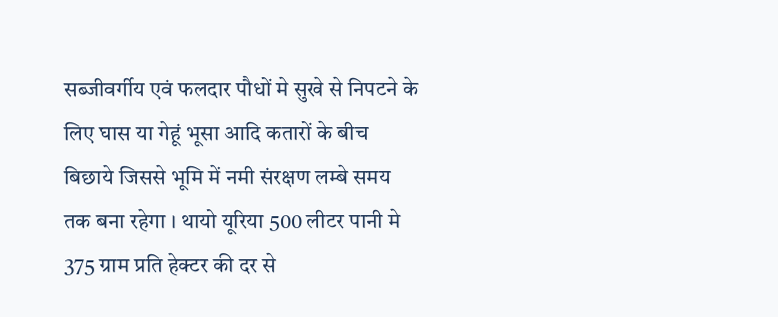सब्जीवर्गीय एवं फलदार पौधों मे सुखे से निपटने के लिए घास या गेहूं भूसा आदि कतारों के बीच बिछाये जिससे भूमि में नमी संरक्षण लम्बे समय तक बना रहेगा । थायो यूरिया 500 लीटर पानी मे 375 ग्राम प्रति हेक्टर की दर से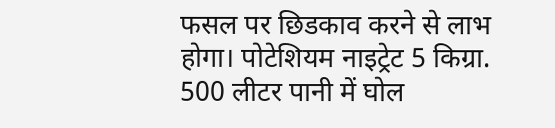फसल पर छिडकाव करने से लाभ होगा। पोटेशियम नाइट्रेट 5 किग्रा. 500 लीटर पानी में घोल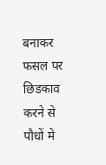बनाकर फसल पर छिडकाव करने से पौधों मे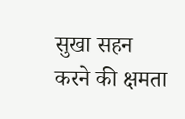सुखा सहन करने की क्षमता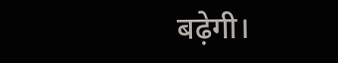बढ़ेगी।